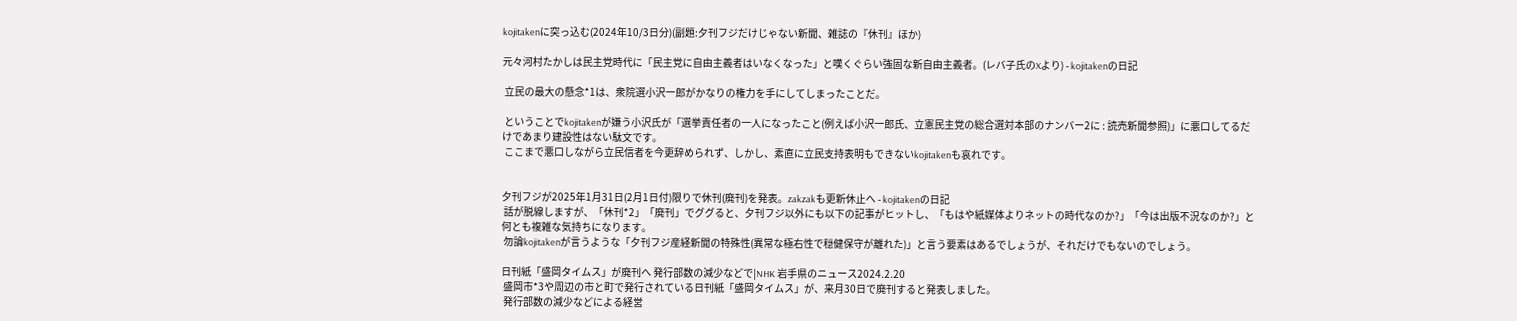kojitakenに突っ込む(2024年10/3日分)(副題:夕刊フジだけじゃない新聞、雑誌の『休刊』ほか)

元々河村たかしは民主党時代に「民主党に自由主義者はいなくなった」と嘆くぐらい強固な新自由主義者。(レバ子氏のXより) - kojitakenの日記

 立民の最大の懸念*1は、衆院選小沢一郎がかなりの権力を手にしてしまったことだ。

 ということでkojitakenが嫌う小沢氏が「選挙責任者の一人になったこと(例えば小沢一郎氏、立憲民主党の総合選対本部のナンバー2に : 読売新聞参照)」に悪口してるだけであまり建設性はない駄文です。
 ここまで悪口しながら立民信者を今更辞められず、しかし、素直に立民支持表明もできないkojitakenも哀れです。


夕刊フジが2025年1月31日(2月1日付)限りで休刊(廃刊)を発表。zakzakも更新休止へ - kojitakenの日記
 話が脱線しますが、「休刊*2」「廃刊」でググると、夕刊フジ以外にも以下の記事がヒットし、「もはや紙媒体よりネットの時代なのか?」「今は出版不況なのか?」と何とも複雑な気持ちになります。
 勿論kojitakenが言うような「夕刊フジ産経新聞の特殊性(異常な極右性で穏健保守が離れた)」と言う要素はあるでしょうが、それだけでもないのでしょう。

日刊紙「盛岡タイムス」が廃刊へ 発行部数の減少などで|NHK 岩手県のニュース2024.2.20
 盛岡市*3や周辺の市と町で発行されている日刊紙「盛岡タイムス」が、来月30日で廃刊すると発表しました。
 発行部数の減少などによる経営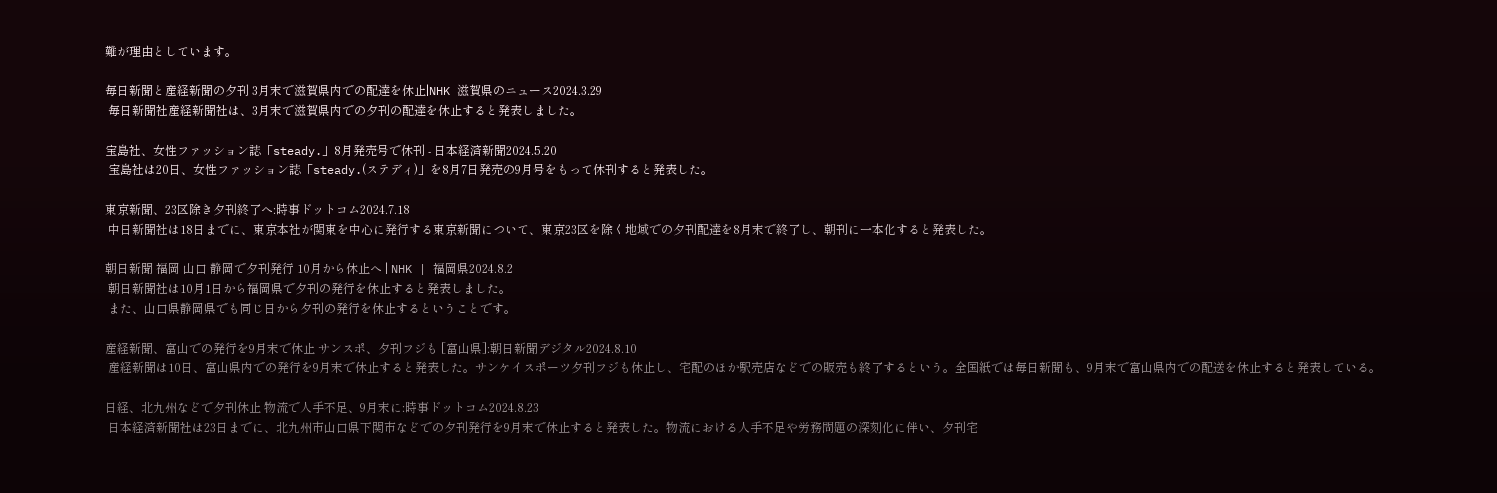難が理由としています。

毎日新聞と産経新聞の夕刊 3月末で滋賀県内での配達を休止|NHK 滋賀県のニュース2024.3.29
 毎日新聞社産経新聞社は、3月末で滋賀県内での夕刊の配達を休止すると発表しました。

宝島社、女性ファッション誌「steady.」8月発売号で休刊 - 日本経済新聞2024.5.20
 宝島社は20日、女性ファッション誌「steady.(ステディ)」を8月7日発売の9月号をもって休刊すると発表した。

東京新聞、23区除き夕刊終了へ:時事ドットコム2024.7.18
 中日新聞社は18日までに、東京本社が関東を中心に発行する東京新聞について、東京23区を除く地域での夕刊配達を8月末で終了し、朝刊に一本化すると発表した。

朝日新聞 福岡 山口 静岡で夕刊発行 10月から休止へ | NHK | 福岡県2024.8.2
 朝日新聞社は10月1日から福岡県で夕刊の発行を休止すると発表しました。
 また、山口県静岡県でも同じ日から夕刊の発行を休止するということです。

産経新聞、富山での発行を9月末で休止 サンスポ、夕刊フジも [富山県]:朝日新聞デジタル2024.8.10
 産経新聞は10日、富山県内での発行を9月末で休止すると発表した。サンケイスポーツ夕刊フジも休止し、宅配のほか駅売店などでの販売も終了するという。全国紙では毎日新聞も、9月末で富山県内での配送を休止すると発表している。

日経、北九州などで夕刊休止 物流で人手不足、9月末に:時事ドットコム2024.8.23
 日本経済新聞社は23日までに、北九州市山口県下関市などでの夕刊発行を9月末で休止すると発表した。物流における人手不足や労務問題の深刻化に伴い、夕刊宅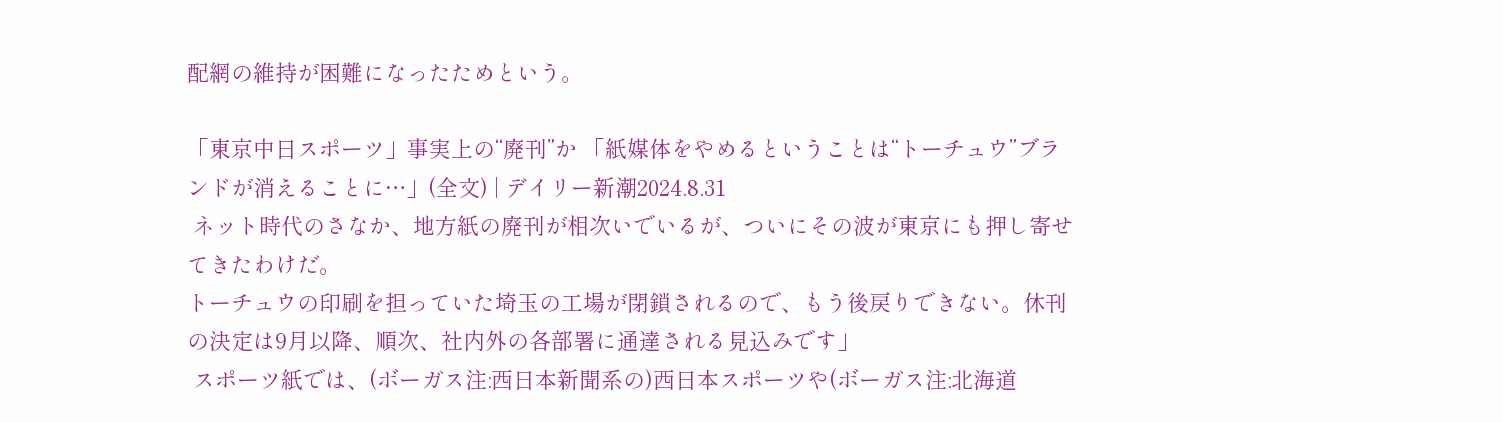配網の維持が困難になったためという。

「東京中日スポーツ」事実上の“廃刊”か 「紙媒体をやめるということは“トーチュウ”ブランドが消えることに…」(全文) | デイリー新潮2024.8.31
 ネット時代のさなか、地方紙の廃刊が相次いでいるが、ついにその波が東京にも押し寄せてきたわけだ。
トーチュウの印刷を担っていた埼玉の工場が閉鎖されるので、もう後戻りできない。休刊の決定は9月以降、順次、社内外の各部署に通達される見込みです」
 スポーツ紙では、(ボーガス注:西日本新聞系の)西日本スポーツや(ボーガス注:北海道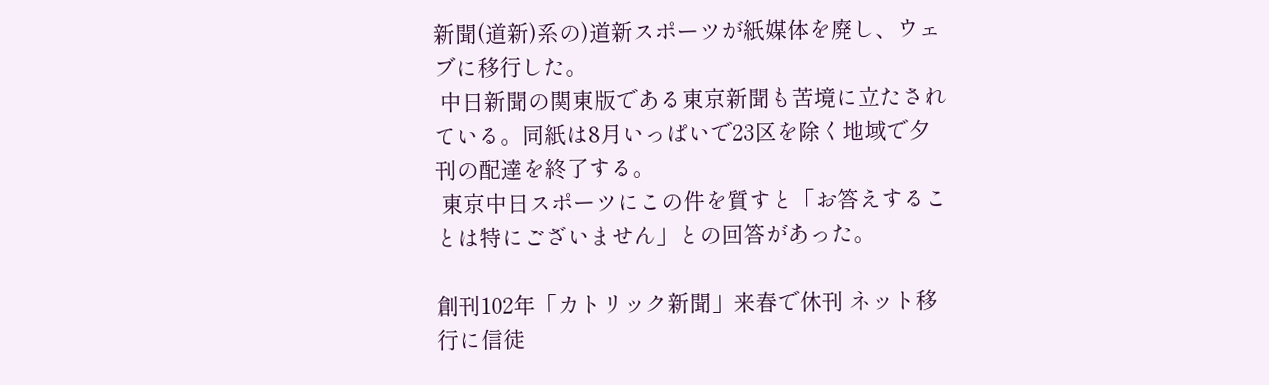新聞(道新)系の)道新スポーツが紙媒体を廃し、ウェブに移行した。
 中日新聞の関東版である東京新聞も苦境に立たされている。同紙は8月いっぱいで23区を除く地域で夕刊の配達を終了する。
 東京中日スポーツにこの件を質すと「お答えすることは特にございません」との回答があった。

創刊102年「カトリック新聞」来春で休刊 ネット移行に信徒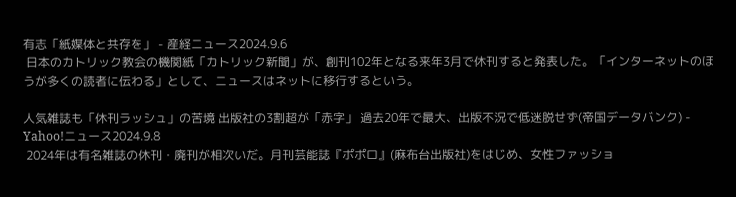有志「紙媒体と共存を」 - 産経ニュース2024.9.6
 日本のカトリック教会の機関紙「カトリック新聞」が、創刊102年となる来年3月で休刊すると発表した。「インターネットのほうが多くの読者に伝わる」として、ニュースはネットに移行するという。

人気雑誌も「休刊ラッシュ」の苦境 出版社の3割超が「赤字」 過去20年で最大、出版不況で低迷脱せず(帝国データバンク) - Yahoo!ニュース2024.9.8
 2024年は有名雑誌の休刊・廃刊が相次いだ。月刊芸能誌『ポポロ』(麻布台出版社)をはじめ、女性ファッショ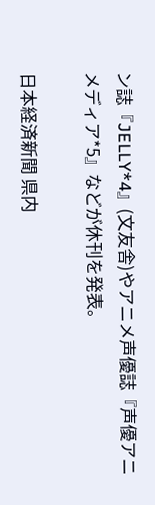ン誌『JELLY*4』(文友舎)やアニメ声優誌『声優アニメディア*5』などが休刊を発表。

日本経済新聞 県内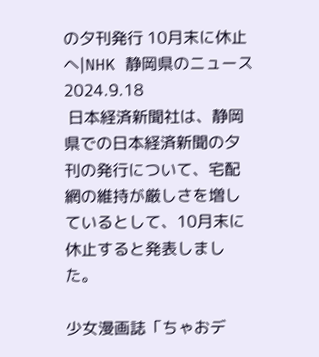の夕刊発行 10月末に休止へ|NHK 静岡県のニュース2024.9.18
 日本経済新聞社は、静岡県での日本経済新聞の夕刊の発行について、宅配網の維持が厳しさを増しているとして、10月末に休止すると発表しました。

少女漫画誌「ちゃおデ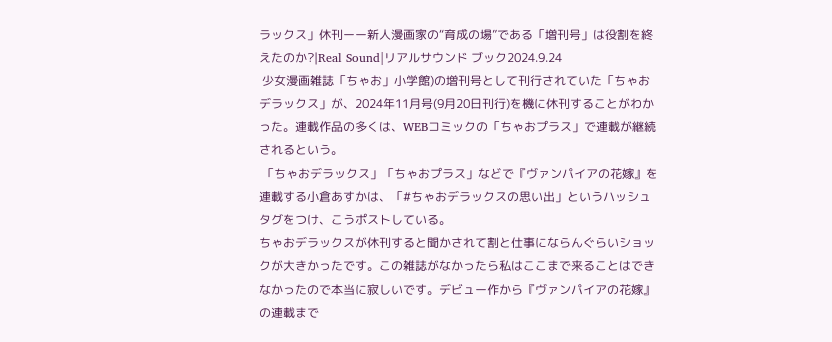ラックス」休刊ーー新人漫画家の“育成の場”である「増刊号」は役割を終えたのか?|Real Sound|リアルサウンド ブック2024.9.24
 少女漫画雑誌「ちゃお」小学館)の増刊号として刊行されていた「ちゃおデラックス」が、2024年11月号(9月20日刊行)を機に休刊することがわかった。連載作品の多くは、WEBコミックの「ちゃおプラス」で連載が継続されるという。
 「ちゃおデラックス」「ちゃおプラス」などで『ヴァンパイアの花嫁』を連載する小倉あすかは、「#ちゃおデラックスの思い出」というハッシュタグをつけ、こうポストしている。
ちゃおデラックスが休刊すると聞かされて割と仕事にならんぐらいショックが大きかったです。この雑誌がなかったら私はここまで来ることはできなかったので本当に寂しいです。デビュー作から『ヴァンパイアの花嫁』の連載まで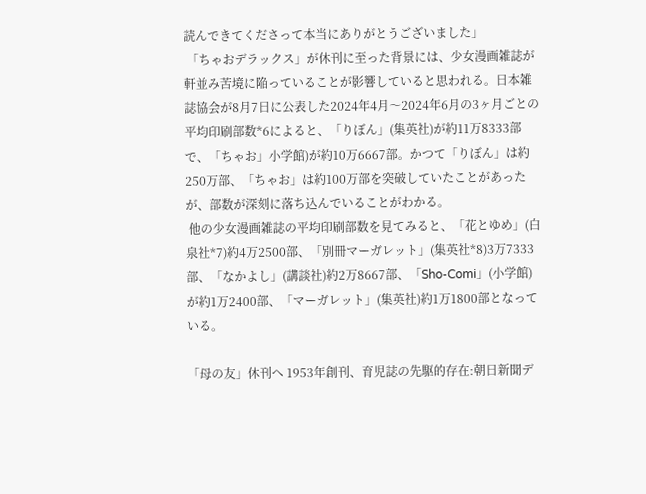読んできてくださって本当にありがとうございました」
 「ちゃおデラックス」が休刊に至った背景には、少女漫画雑誌が軒並み苦境に陥っていることが影響していると思われる。日本雑誌協会が8月7日に公表した2024年4月〜2024年6月の3ヶ月ごとの平均印刷部数*6によると、「りぼん」(集英社)が約11万8333部で、「ちゃお」小学館)が約10万6667部。かつて「りぼん」は約250万部、「ちゃお」は約100万部を突破していたことがあったが、部数が深刻に落ち込んでいることがわかる。
 他の少女漫画雑誌の平均印刷部数を見てみると、「花とゆめ」(白泉社*7)約4万2500部、「別冊マーガレット」(集英社*8)3万7333部、「なかよし」(講談社)約2万8667部、「Sho-Comi」(小学館)が約1万2400部、「マーガレット」(集英社)約1万1800部となっている。

「母の友」休刊へ 1953年創刊、育児誌の先駆的存在:朝日新聞デ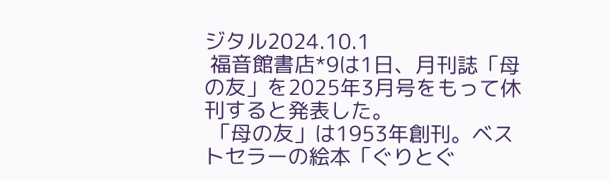ジタル2024.10.1
 福音館書店*9は1日、月刊誌「母の友」を2025年3月号をもって休刊すると発表した。
 「母の友」は1953年創刊。ベストセラーの絵本「ぐりとぐ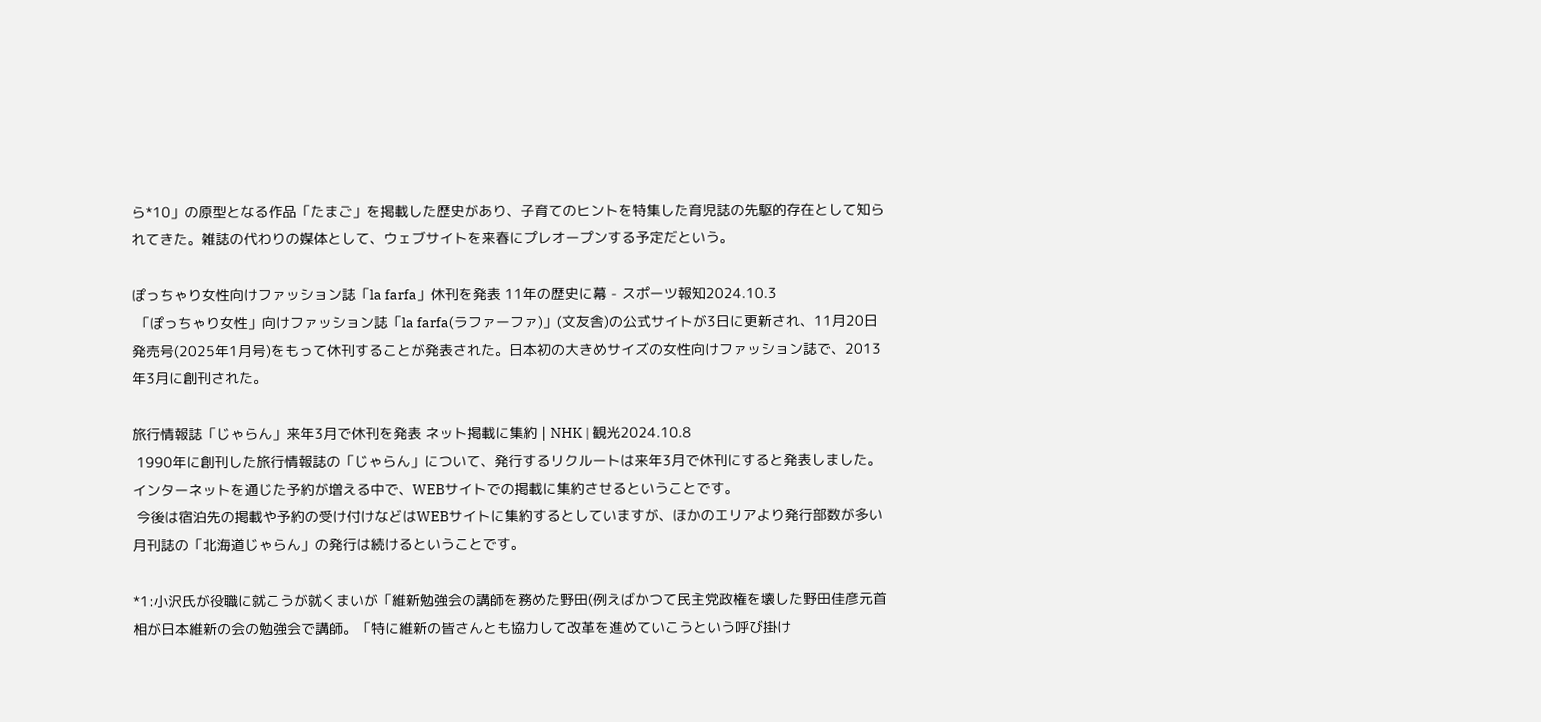ら*10」の原型となる作品「たまご」を掲載した歴史があり、子育てのヒントを特集した育児誌の先駆的存在として知られてきた。雑誌の代わりの媒体として、ウェブサイトを来春にプレオープンする予定だという。

ぽっちゃり女性向けファッション誌「la farfa」休刊を発表 11年の歴史に幕 - スポーツ報知2024.10.3
 「ぽっちゃり女性」向けファッション誌「la farfa(ラファーファ)」(文友舎)の公式サイトが3日に更新され、11月20日発売号(2025年1月号)をもって休刊することが発表された。日本初の大きめサイズの女性向けファッション誌で、2013年3月に創刊された。

旅行情報誌「じゃらん」来年3月で休刊を発表 ネット掲載に集約 | NHK | 観光2024.10.8
 1990年に創刊した旅行情報誌の「じゃらん」について、発行するリクルートは来年3月で休刊にすると発表しました。インターネットを通じた予約が増える中で、WEBサイトでの掲載に集約させるということです。
 今後は宿泊先の掲載や予約の受け付けなどはWEBサイトに集約するとしていますが、ほかのエリアより発行部数が多い月刊誌の「北海道じゃらん」の発行は続けるということです。

*1:小沢氏が役職に就こうが就くまいが「維新勉強会の講師を務めた野田(例えばかつて民主党政権を壊した野田佳彦元首相が日本維新の会の勉強会で講師。「特に維新の皆さんとも協力して改革を進めていこうという呼び掛け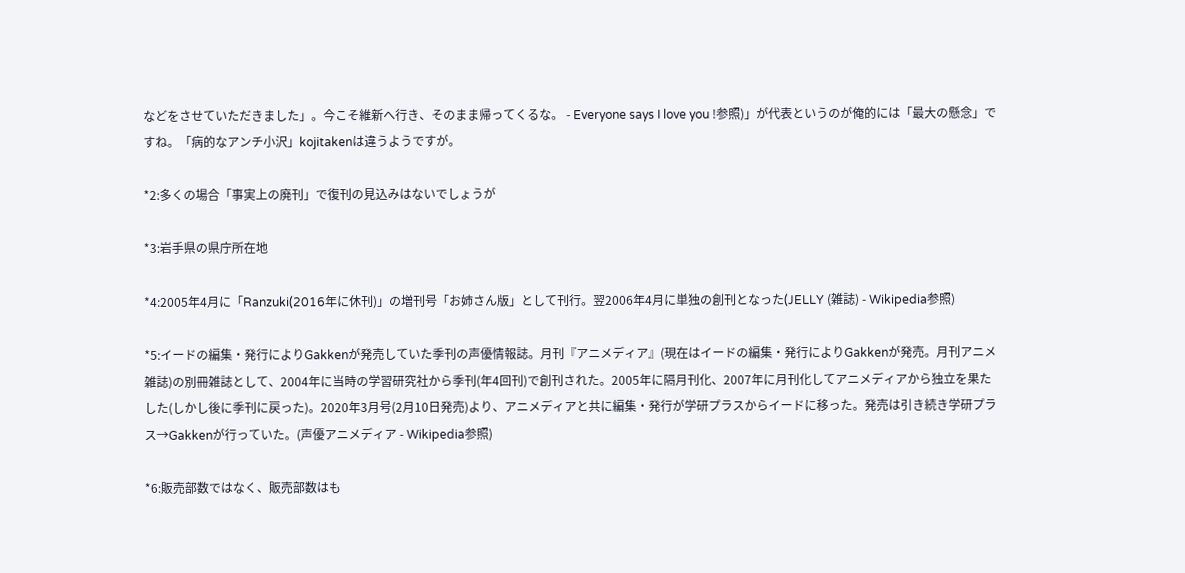などをさせていただきました」。今こそ維新へ行き、そのまま帰ってくるな。 - Everyone says I love you !参照)」が代表というのが俺的には「最大の懸念」ですね。「病的なアンチ小沢」kojitakenは違うようですが。

*2:多くの場合「事実上の廃刊」で復刊の見込みはないでしょうが

*3:岩手県の県庁所在地

*4:2005年4月に「Ranzuki(2016年に休刊)」の増刊号「お姉さん版」として刊行。翌2006年4月に単独の創刊となった(JELLY (雑誌) - Wikipedia参照)

*5:イードの編集・発行によりGakkenが発売していた季刊の声優情報誌。月刊『アニメディア』(現在はイードの編集・発行によりGakkenが発売。月刊アニメ雑誌)の別冊雑誌として、2004年に当時の学習研究社から季刊(年4回刊)で創刊された。2005年に隔月刊化、2007年に月刊化してアニメディアから独立を果たした(しかし後に季刊に戻った)。2020年3月号(2月10日発売)より、アニメディアと共に編集・発行が学研プラスからイードに移った。発売は引き続き学研プラス→Gakkenが行っていた。(声優アニメディア - Wikipedia参照)

*6:販売部数ではなく、販売部数はも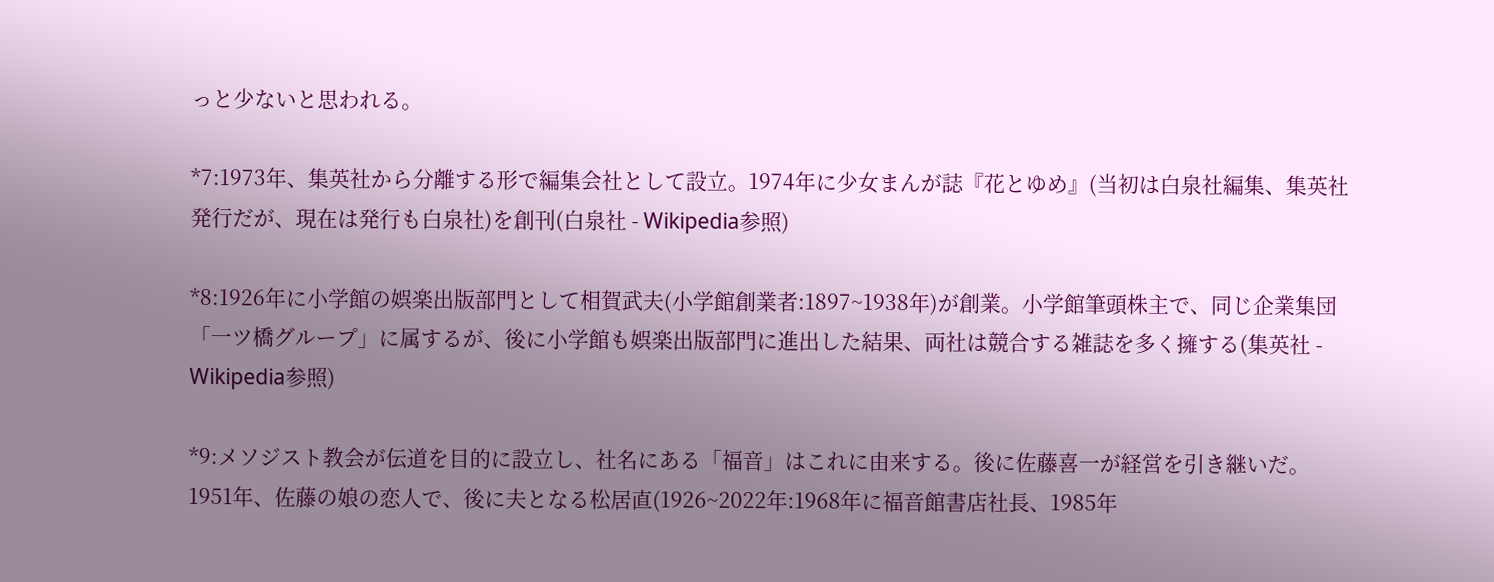っと少ないと思われる。

*7:1973年、集英社から分離する形で編集会社として設立。1974年に少女まんが誌『花とゆめ』(当初は白泉社編集、集英社発行だが、現在は発行も白泉社)を創刊(白泉社 - Wikipedia参照)

*8:1926年に小学館の娯楽出版部門として相賀武夫(小学館創業者:1897~1938年)が創業。小学館筆頭株主で、同じ企業集団「一ツ橋グループ」に属するが、後に小学館も娯楽出版部門に進出した結果、両社は競合する雑誌を多く擁する(集英社 - Wikipedia参照)

*9:メソジスト教会が伝道を目的に設立し、社名にある「福音」はこれに由来する。後に佐藤喜一が経営を引き継いだ。1951年、佐藤の娘の恋人で、後に夫となる松居直(1926~2022年:1968年に福音館書店社長、1985年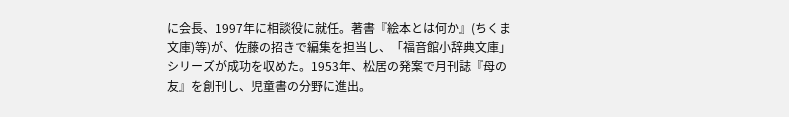に会長、1997年に相談役に就任。著書『絵本とは何か』(ちくま文庫)等)が、佐藤の招きで編集を担当し、「福音館小辞典文庫」シリーズが成功を収めた。1953年、松居の発案で月刊誌『母の友』を創刊し、児童書の分野に進出。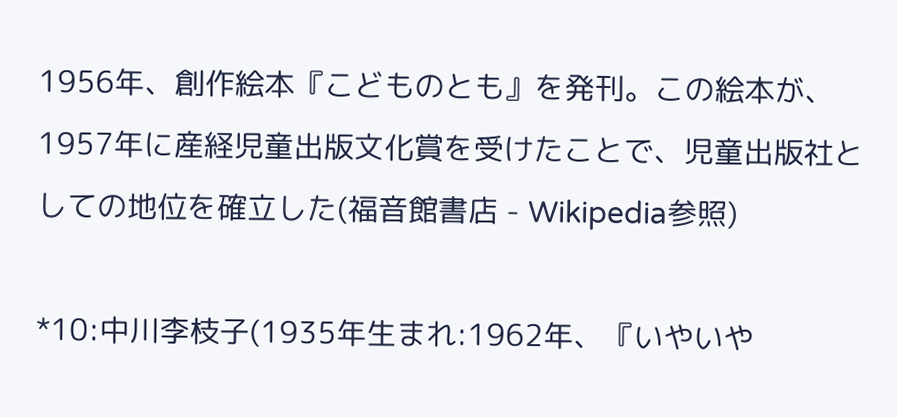1956年、創作絵本『こどものとも』を発刊。この絵本が、1957年に産経児童出版文化賞を受けたことで、児童出版社としての地位を確立した(福音館書店 - Wikipedia参照)

*10:中川李枝子(1935年生まれ:1962年、『いやいや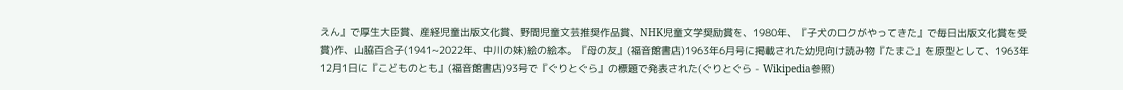えん』で厚生大臣賞、産経児童出版文化賞、野間児童文芸推奨作品賞、NHK児童文学奨励賞を、1980年、『子犬のロクがやってきた』で毎日出版文化賞を受賞)作、山脇百合子(1941~2022年、中川の妹)絵の絵本。『母の友』(福音館書店)1963年6月号に掲載された幼児向け読み物『たまご』を原型として、1963年12月1日に『こどものとも』(福音館書店)93号で『ぐりとぐら』の標題で発表された(ぐりとぐら - Wikipedia参照)